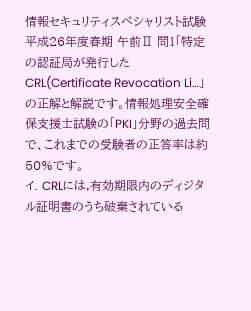情報セキュリティスペシャリスト試験 平成26年度春期 午前Ⅱ 問1「特定の認証局が発行したCRL(Certificate Revocation Li…」の正解と解説です。情報処理安全確保支援士試験の「PKI」分野の過去問で、これまでの受験者の正答率は約50%です。
イ. CRLには,有効期限内のディジタル証明書のうち破棄されている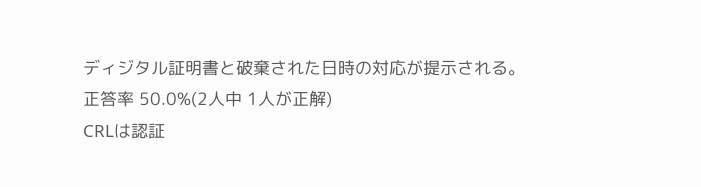ディジタル証明書と破棄された日時の対応が提示される。
正答率 50.0%(2人中 1人が正解)
CRLは認証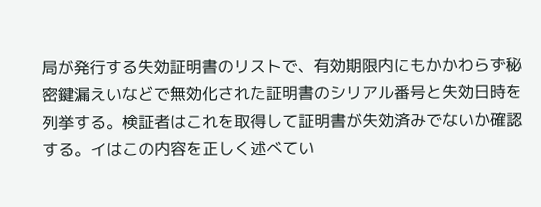局が発行する失効証明書のリストで、有効期限内にもかかわらず秘密鍵漏えいなどで無効化された証明書のシリアル番号と失効日時を列挙する。検証者はこれを取得して証明書が失効済みでないか確認する。イはこの内容を正しく述べてい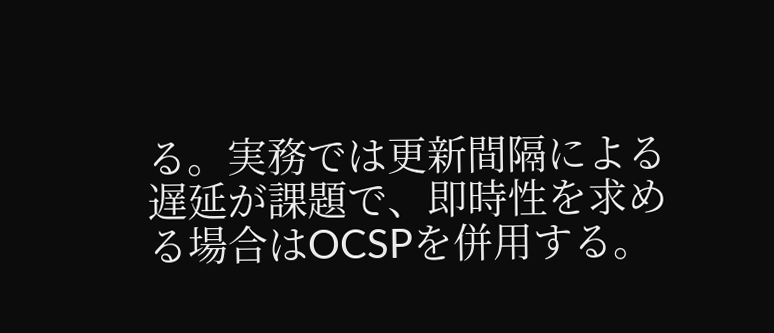る。実務では更新間隔による遅延が課題で、即時性を求める場合はOCSPを併用する。